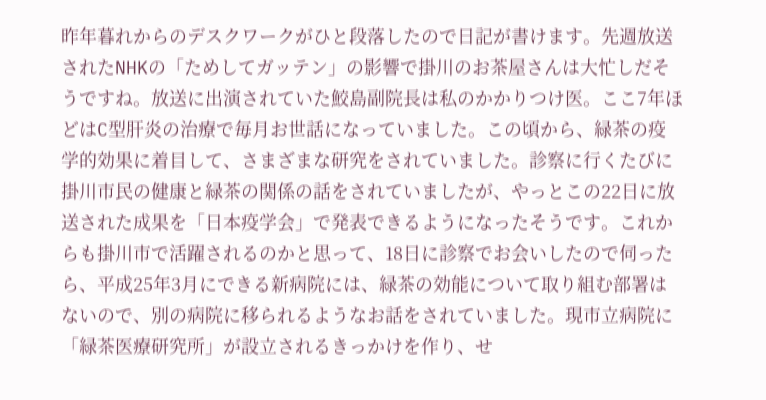昨年暮れからのデスクワークがひと段落したので日記が書けます。先週放送されたNHKの「ためしてガッテン」の影響で掛川のお茶屋さんは大忙しだそうですね。放送に出演されていた鮫島副院長は私のかかりつけ医。ここ7年ほどはC型肝炎の治療で毎月お世話になっていました。この頃から、緑茶の疫学的効果に着目して、さまざまな研究をされていました。診察に行くたびに掛川市民の健康と緑茶の関係の話をされていましたが、やっとこの22日に放送された成果を「日本疫学会」で発表できるようになったそうです。これからも掛川市で活躍されるのかと思って、18日に診察でお会いしたので伺ったら、平成25年3月にできる新病院には、緑茶の効能について取り組む部署はないので、別の病院に移られるようなお話をされていました。現市立病院に「緑茶医療研究所」が設立されるきっかけを作り、せ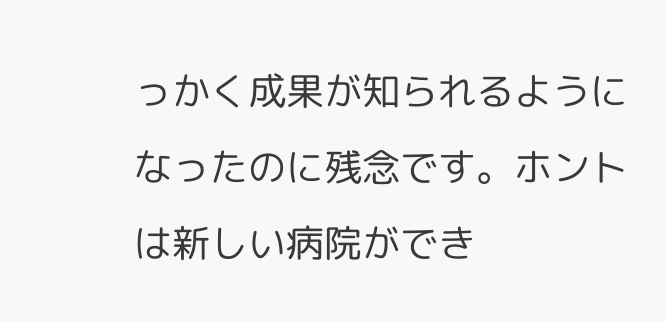っかく成果が知られるようになったのに残念です。ホントは新しい病院ができ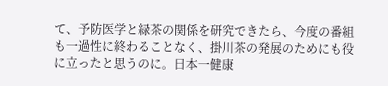て、予防医学と緑茶の関係を研究できたら、今度の番組も一過性に終わることなく、掛川茶の発展のためにも役に立ったと思うのに。日本一健康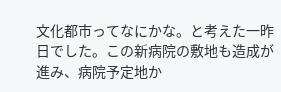文化都市ってなにかな。と考えた一昨日でした。この新病院の敷地も造成が進み、病院予定地か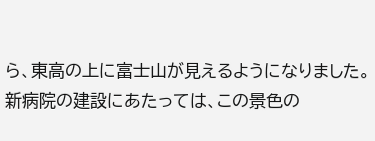ら、東高の上に富士山が見えるようになりました。新病院の建設にあたっては、この景色の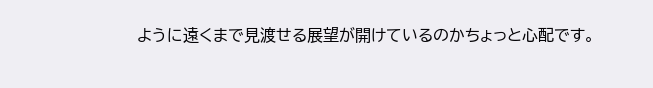ように遠くまで見渡せる展望が開けているのかちょっと心配です。